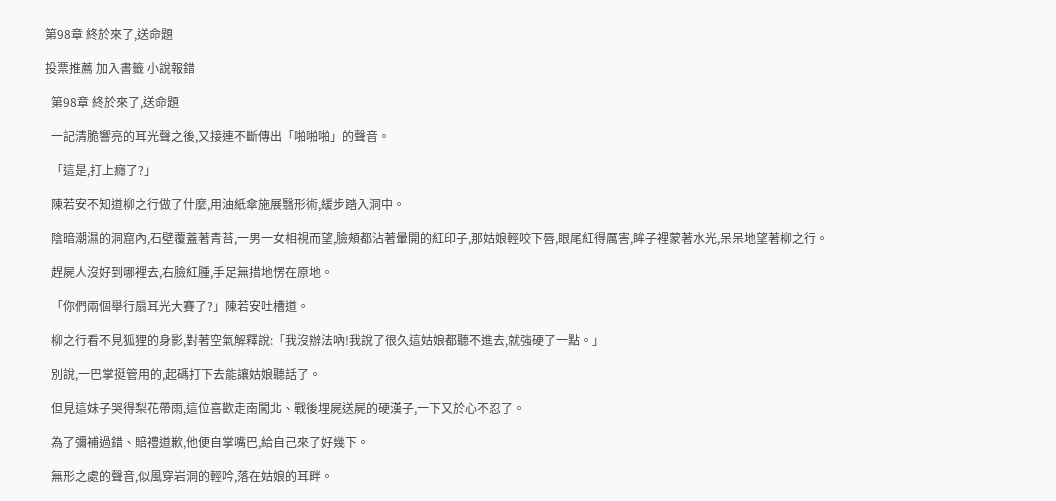第98章 終於來了,送命題

投票推薦 加入書籤 小說報錯

  第98章 終於來了,送命題

  一記清脆響亮的耳光聲之後,又接連不斷傳出「啪啪啪」的聲音。

  「這是,打上癮了?」

  陳若安不知道柳之行做了什麼,用油紙傘施展翳形術,緩步踏入洞中。

  陰暗潮濕的洞窟內,石壁覆蓋著青苔,一男一女相視而望,臉頰都沾著暈開的紅印子,那姑娘輕咬下唇,眼尾紅得厲害,眸子裡蒙著水光,呆呆地望著柳之行。

  趕屍人沒好到哪裡去,右臉紅腫,手足無措地愣在原地。

  「你們兩個舉行扇耳光大賽了?」陳若安吐槽道。

  柳之行看不見狐狸的身影,對著空氣解釋說:「我沒辦法吶!我說了很久這姑娘都聽不進去,就強硬了一點。」

  別說,一巴掌挺管用的,起碼打下去能讓姑娘聽話了。

  但見這妹子哭得梨花帶雨,這位喜歡走南闖北、戰後埋屍送屍的硬漢子,一下又於心不忍了。

  為了彌補過錯、賠禮道歉,他便自掌嘴巴,給自己來了好幾下。

  無形之處的聲音,似風穿岩洞的輕吟,落在姑娘的耳畔。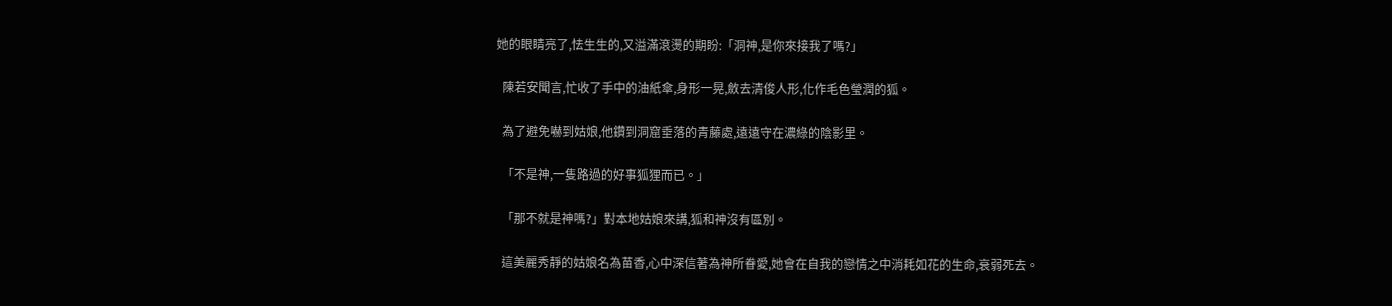她的眼睛亮了,怯生生的,又溢滿滾燙的期盼:「洞神,是你來接我了嗎?」

  陳若安聞言,忙收了手中的油紙傘,身形一晃,斂去清俊人形,化作毛色瑩潤的狐。

  為了避免嚇到姑娘,他鑽到洞窟垂落的青藤處,遠遠守在濃綠的陰影里。

  「不是神,一隻路過的好事狐狸而已。」

  「那不就是神嗎?」對本地姑娘來講,狐和神沒有區別。

  這美麗秀靜的姑娘名為苗香,心中深信著為神所眷愛,她會在自我的戀情之中消耗如花的生命,衰弱死去。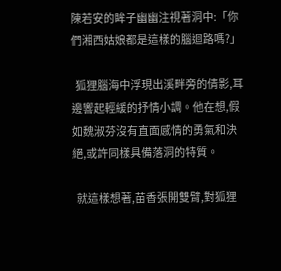陳若安的眸子幽幽注視著洞中:「你們湘西姑娘都是這樣的腦迴路嗎?」

  狐狸腦海中浮現出溪畔旁的倩影,耳邊響起輕緩的抒情小調。他在想,假如魏淑芬沒有直面感情的勇氣和決絕,或許同樣具備落洞的特質。

  就這樣想著,苗香張開雙臂,對狐狸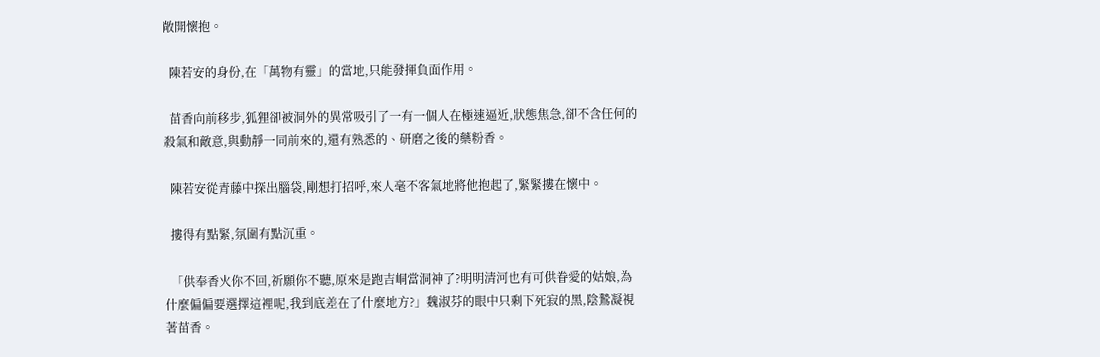敞開懷抱。

  陳若安的身份,在「萬物有靈」的當地,只能發揮負面作用。

  苗香向前移步,狐狸卻被洞外的異常吸引了一有一個人在極速逼近,狀態焦急,卻不含任何的殺氣和敵意,與動靜一同前來的,還有熟悉的、研磨之後的藥粉香。

  陳若安從青藤中探出腦袋,剛想打招呼,來人毫不客氣地將他抱起了,緊緊摟在懷中。

  摟得有點緊,氛圍有點沉重。

  「供奉香火你不回,祈願你不聽,原來是跑吉峒當洞神了?明明清河也有可供眷愛的姑娘,為什麼偏偏要選擇這裡呢,我到底差在了什麼地方?」魏淑芬的眼中只剩下死寂的黑,陰鷙凝視著苗香。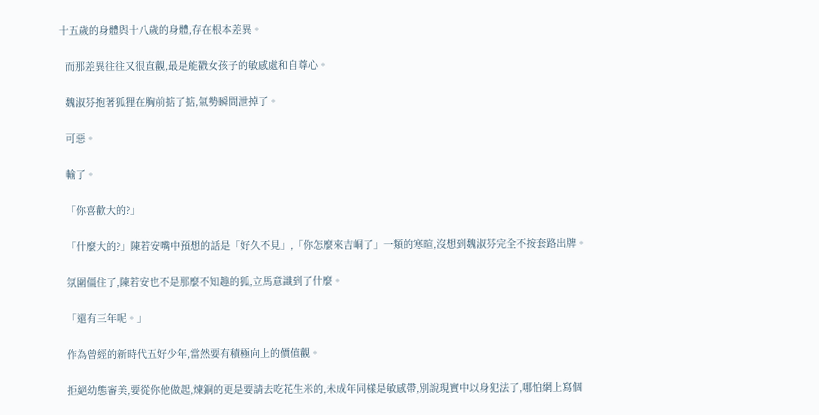十五歲的身體與十八歲的身體,存在根本差異。

  而那差異往往又很直觀,最是能戳女孩子的敏感處和自尊心。

  魏淑芬抱著狐狸在胸前掂了掂,氣勢瞬間泄掉了。

  可惡。

  輸了。

  「你喜歡大的?」

  「什麼大的?」陳若安嘴中預想的話是「好久不見」,「你怎麼來吉峒了」一類的寒暄,沒想到魏淑芬完全不按套路出牌。

  氛圍僵住了,陳若安也不是那麼不知趣的狐,立馬意識到了什麼。

  「還有三年呢。」

  作為曾經的新時代五好少年,當然要有積極向上的價值觀。

  拒絕幼態審美,要從你他做起,煉銅的更是要請去吃花生米的,未成年同樣是敏感帶,別說現實中以身犯法了,哪怕網上寫個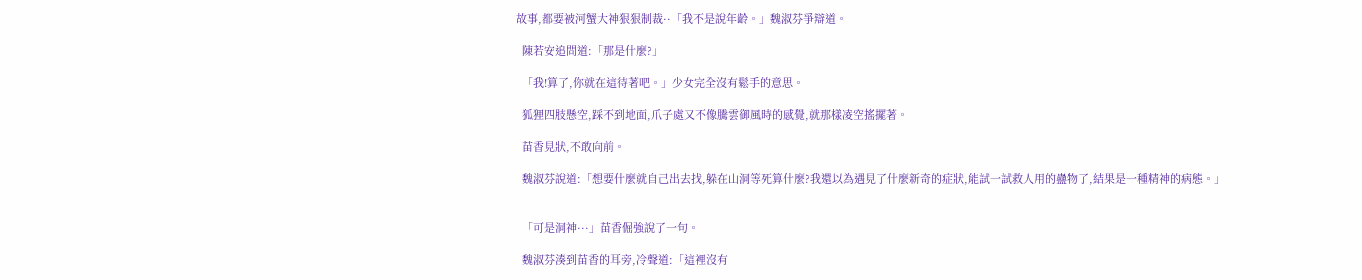故事,都要被河蟹大神狠狠制裁··「我不是說年齡。」魏淑芬爭辯道。

  陳若安追問道:「那是什麼?」

  「我!算了,你就在這待著吧。」少女完全沒有鬆手的意思。

  狐狸四肢懸空,踩不到地面,爪子處又不像騰雲御風時的感覺,就那樣凌空搖擺著。

  苗香見狀,不敢向前。

  魏淑芬說道:「想要什麼就自己出去找,躲在山洞等死算什麼?我還以為遇見了什麼新奇的症狀,能試一試救人用的蠱物了,結果是一種精神的病態。」


  「可是洞神···」苗香倔強說了一句。

  魏淑芬湊到苗香的耳旁,冷聲道:「這裡沒有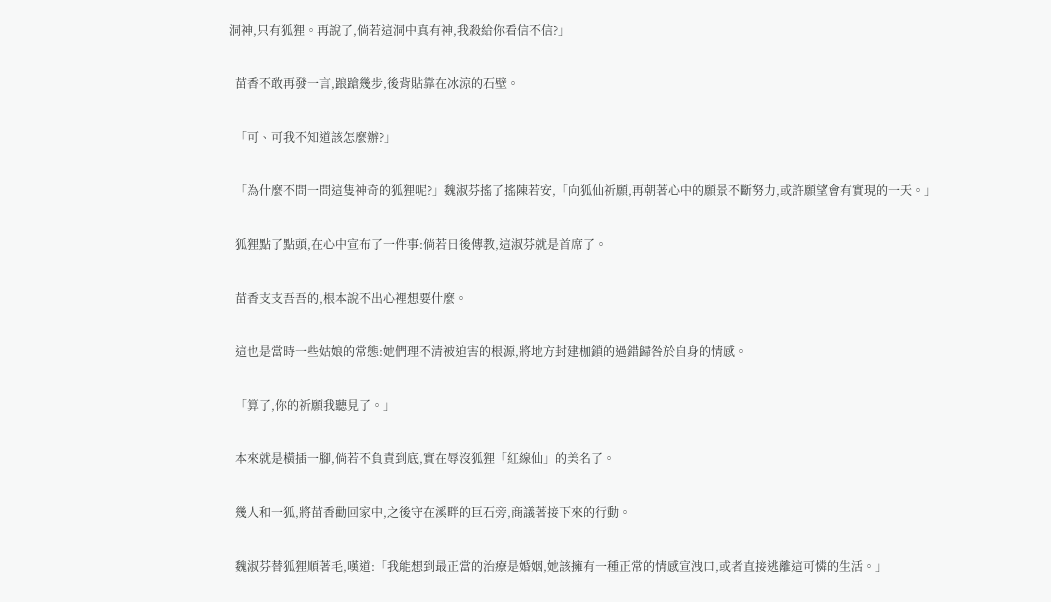洞神,只有狐狸。再說了,倘若這洞中真有神,我殺給你看信不信?」

  苗香不敢再發一言,踉蹌幾步,後背貼靠在冰涼的石壁。

  「可、可我不知道該怎麼辦?」

  「為什麼不問一問這隻神奇的狐狸呢?」魏淑芬搖了搖陳若安,「向狐仙祈願,再朝著心中的願景不斷努力,或許願望會有實現的一天。」

  狐狸點了點頭,在心中宣布了一件事:倘若日後傳教,這淑芬就是首席了。

  苗香支支吾吾的,根本說不出心裡想要什麼。

  這也是當時一些姑娘的常態:她們理不清被迫害的根源,將地方封建枷鎖的過錯歸咎於自身的情感。

  「算了,你的祈願我聽見了。」

  本來就是橫插一腳,倘若不負責到底,實在辱沒狐狸「紅線仙」的美名了。

  幾人和一狐,將苗香勸回家中,之後守在溪畔的巨石旁,商議著接下來的行動。

  魏淑芬替狐狸順著毛,嘆道:「我能想到最正當的治療是婚姻,她該擁有一種正常的情感宣洩口,或者直接逃離這可憐的生活。」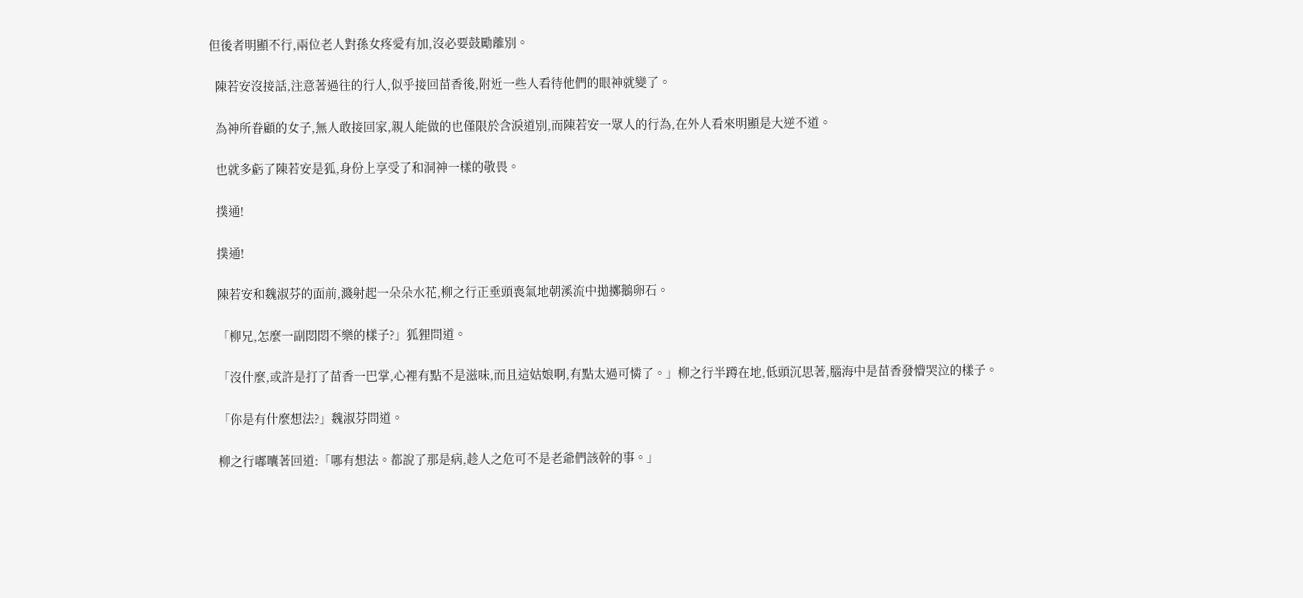但後者明顯不行,兩位老人對孫女疼愛有加,沒必要鼓勵離別。

  陳若安沒接話,注意著過往的行人,似乎接回苗香後,附近一些人看待他們的眼神就變了。

  為神所眷顧的女子,無人敢接回家,親人能做的也僅限於含淚道別,而陳若安一眾人的行為,在外人看來明顯是大逆不道。

  也就多虧了陳若安是狐,身份上享受了和洞神一樣的敬畏。

  撲通!

  撲通!

  陳若安和魏淑芬的面前,濺射起一朵朵水花,柳之行正垂頭喪氣地朝溪流中拋擲鵝卵石。

  「柳兄,怎麼一副悶悶不樂的樣子?」狐狸問道。

  「沒什麼,或許是打了苗香一巴掌,心裡有點不是滋味,而且這姑娘啊,有點太過可憐了。」柳之行半蹲在地,低頭沉思著,腦海中是苗香發懵哭泣的樣子。

  「你是有什麼想法?」魏淑芬問道。

  柳之行嘟囔著回道:「哪有想法。都說了那是病,趁人之危可不是老爺們該幹的事。」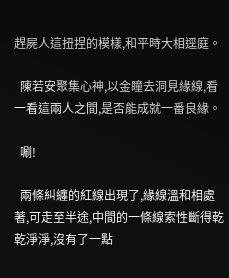趕屍人這扭捏的模樣,和平時大相逕庭。

  陳若安聚集心神,以金瞳去洞見緣線,看一看這兩人之間,是否能成就一番良緣。

  唰!

  兩條糾纏的紅線出現了,緣線溫和相處著,可走至半途,中間的一條線索性斷得乾乾淨淨,沒有了一點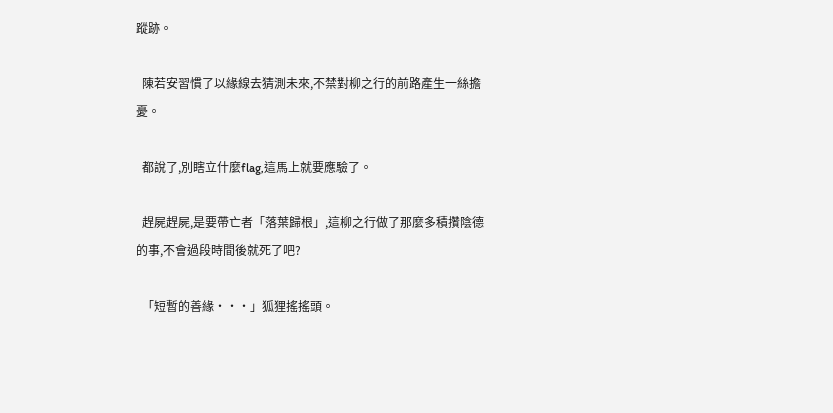蹤跡。

  陳若安習慣了以緣線去猜測未來,不禁對柳之行的前路產生一絲擔憂。

  都說了,別瞎立什麼flag,這馬上就要應驗了。

  趕屍趕屍,是要帶亡者「落葉歸根」,這柳之行做了那麼多積攢陰德的事,不會過段時間後就死了吧?

  「短暫的善緣···」狐狸搖搖頭。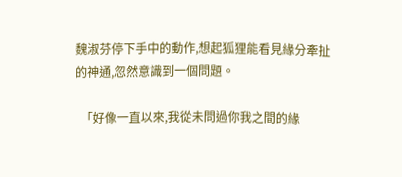魏淑芬停下手中的動作,想起狐狸能看見緣分牽扯的神通,忽然意識到一個問題。

  「好像一直以來,我從未問過你我之間的緣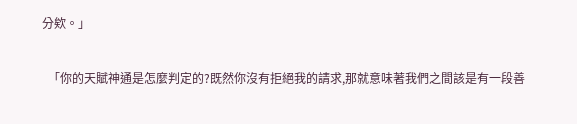分欸。」

  「你的天賦神通是怎麼判定的?既然你沒有拒絕我的請求,那就意味著我們之間該是有一段善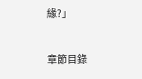緣?」

章節目錄